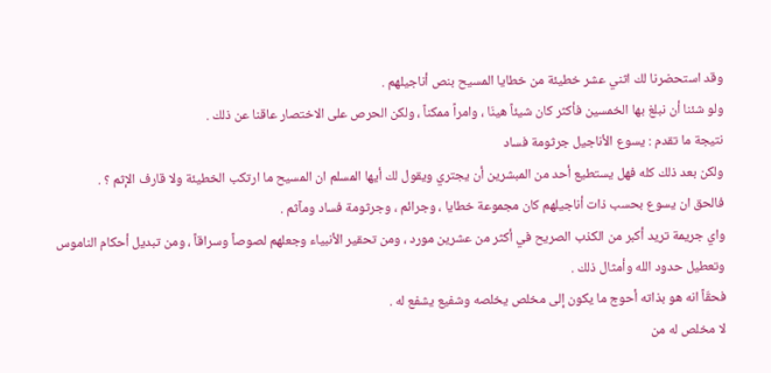وقد استحضرنا لك اثني عشر خطيئة من خطايا المسيح بنص أناجيلهم .
ولو شئنا أن نبلغ بها الخمسين فأكثر كان شيئاً هينَا ، وامراً ممكناً ، ولكن الحرص على الاختصار عاقنا عن ذلك .
نتيجة ما تقدم : يسوع الأناجيل جرثومة فساد
ولكن بعد ذلك كله فهل يستطيع أحد من المبشرين أن يجتري ويقول لك أيها المسلم ان المسيح ما ارتكب الخطيئة ولا قارف الإثم ؟ .
فالحق ان يسوع بحسب ذات أناجيلهم كان مجموعة خطايا ، وجرائم ، وجرثومة فساد ومآثم .
واي جريمة تريد أكبر من الكذب الصريح في أكثر من عشرين مورد ، ومن تحقير الأنبياء وجعلهم لصوصاً وسراقاً ، ومن تبديل أحكام الناموس وتعطيل حدود الله وأمثال ذلك .
فحقّاً انه هو بذاته أحوج ما يكون إلى مخلص يخلصه وشفيع يشفع له .
لا مخلص له من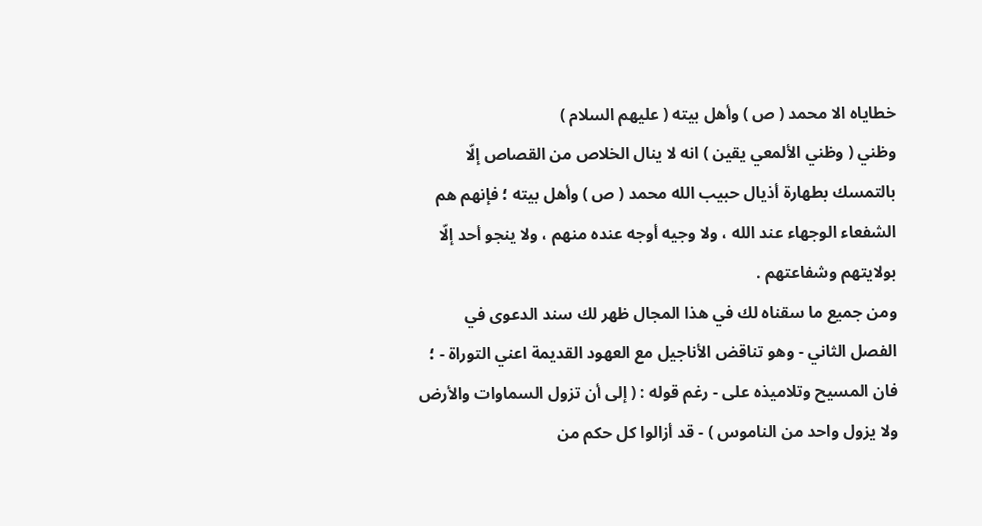خطاياه الا محمد ( ص ) وأهل بيته ( عليهم السلام )
وظني ( وظني الألمعي يقين ) انه لا ينال الخلاص من القصاص إلّا بالتمسك بطهارة أذيال حبيب الله محمد ( ص ) وأهل بيته ؛ فإنهم هم الشفعاء الوجهاء عند الله ، ولا وجيه أوجه عنده منهم ، ولا ينجو أحد إلّا بولايتهم وشفاعتهم .
ومن جميع ما سقناه لك في هذا المجال ظهر لك سند الدعوى في الفصل الثاني - وهو تناقض الأناجيل مع العهود القديمة اعني التوراة - ؛ فان المسيح وتلاميذه على - رغم قوله : ( إلى أن تزول السماوات والأرض ولا يزول واحد من الناموس ) - قد أزالوا كل حكم من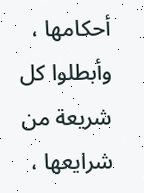أحكامها ، وأبطلوا كل شريعة من شرايعها ،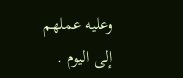وعليه عملهم إلى اليوم .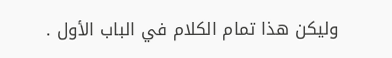وليكن هذا تمام الكلام في الباب الأول .